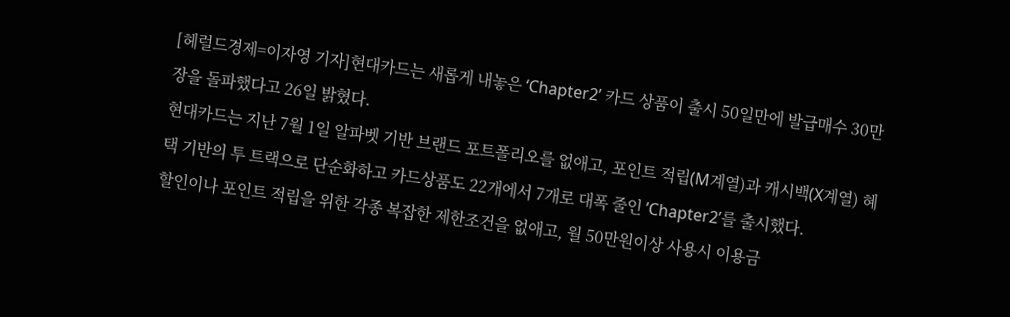[헤럴드경제=이자영 기자]현대카드는 새롭게 내놓은 ‘Chapter2’ 카드 상품이 출시 50일만에 발급매수 30만장을 돌파했다고 26일 밝혔다.
현대카드는 지난 7월 1일 알파벳 기반 브랜드 포트폴리오를 없애고, 포인트 적립(M계열)과 캐시백(X계열) 혜택 기반의 투 트랙으로 단순화하고 카드상품도 22개에서 7개로 대폭 줄인 ’Chapter2’를 출시했다.
할인이나 포인트 적립을 위한 각종 복잡한 제한조건을 없애고, 월 50만원이상 사용시 이용금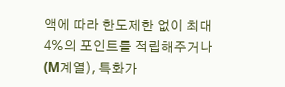액에 따라 한도제한 없이 최대 4%의 포인트를 적립해주거나(M계열), 특화가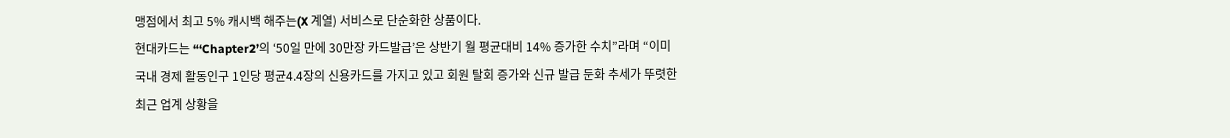맹점에서 최고 5% 캐시백 해주는(X 계열) 서비스로 단순화한 상품이다.
현대카드는 “‘Chapter2’의 ‘50일 만에 30만장 카드발급’은 상반기 월 평균대비 14% 증가한 수치”라며 “이미 국내 경제 활동인구 1인당 평균4.4장의 신용카드를 가지고 있고 회원 탈회 증가와 신규 발급 둔화 추세가 뚜렷한 최근 업계 상황을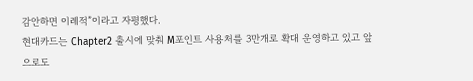감안하면 이례적”이라고 자평했다.
현대카드는 Chapter2 출시에 맞춰 M포인트 사용처를 3만개로 확대 운영하고 있고 앞으로도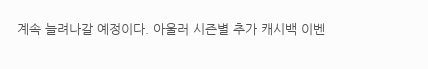계속 늘려나갈 예정이다. 아울러 시즌별 추가 캐시백 이벤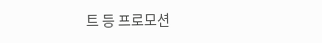트 등 프로모션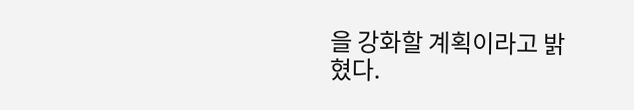을 강화할 계획이라고 밝혔다.